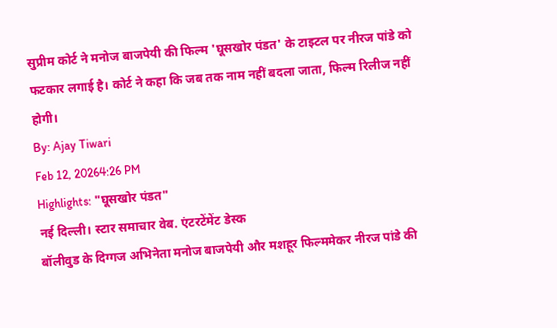सुप्रीम कोर्ट ने मनोज बाजपेयी की फिल्म 'घूसखोर पंडत' के टाइटल पर नीरज पांडे को फटकार लगाई है। कोर्ट ने कहा कि जब तक नाम नहीं बदला जाता, फिल्म रिलीज नहीं होगी।
By: Ajay Tiwari
Feb 12, 20264:26 PM
Highlights: "घूसखोर पंडत"
नई दिल्ली। स्टार समाचार वेब. एंटरटेंमेंट डेस्क
बॉलीवुड के दिग्गज अभिनेता मनोज बाजपेयी और मशहूर फिल्ममेकर नीरज पांडे की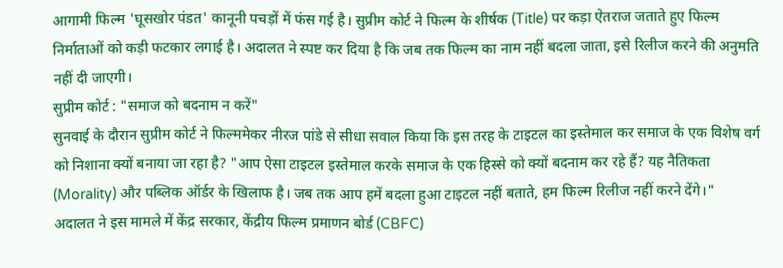आगामी फिल्म 'घूसखोर पंडत' कानूनी पचड़ों में फंस गई है। सुप्रीम कोर्ट ने फिल्म के शीर्षक (Title) पर कड़ा ऐतराज जताते हुए फिल्म निर्माताओं को कड़ी फटकार लगाई है। अदालत ने स्पष्ट कर दिया है कि जब तक फिल्म का नाम नहीं बदला जाता, इसे रिलीज करने की अनुमति नहीं दी जाएगी।
सुप्रीम कोर्ट : "समाज को बदनाम न करें"
सुनवाई के दौरान सुप्रीम कोर्ट ने फिल्ममेकर नीरज पांडे से सीधा सवाल किया कि इस तरह के टाइटल का इस्तेमाल कर समाज के एक विशेष वर्ग को निशाना क्यों बनाया जा रहा है? "आप ऐसा टाइटल इस्तेमाल करके समाज के एक हिस्से को क्यों बदनाम कर रहे हैं? यह नैतिकता (Morality) और पब्लिक ऑर्डर के खिलाफ है। जब तक आप हमें बदला हुआ टाइटल नहीं बताते, हम फिल्म रिलीज नहीं करने देंगे।"
अदालत ने इस मामले में केंद्र सरकार, केंद्रीय फिल्म प्रमाणन बोर्ड (CBFC)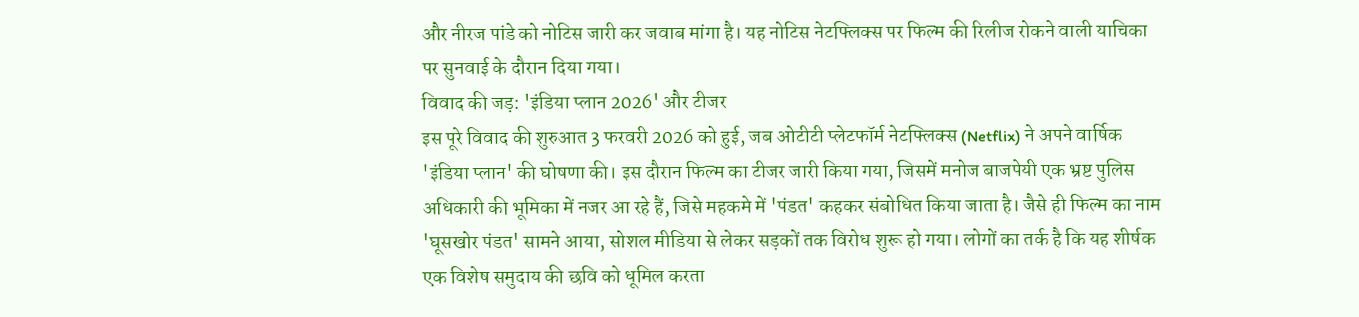और नीरज पांडे को नोटिस जारी कर जवाब मांगा है। यह नोटिस नेटफ्लिक्स पर फिल्म की रिलीज रोकने वाली याचिका पर सुनवाई के दौरान दिया गया।
विवाद की जड़: 'इंडिया प्लान 2026' और टीजर
इस पूरे विवाद की शुरुआत 3 फरवरी 2026 को हुई, जब ओटीटी प्लेटफॉर्म नेटफ्लिक्स (Netflix) ने अपने वार्षिक 'इंडिया प्लान' की घोषणा की। इस दौरान फिल्म का टीजर जारी किया गया, जिसमें मनोज बाजपेयी एक भ्रष्ट पुलिस अधिकारी की भूमिका में नजर आ रहे हैं, जिसे महकमे में 'पंडत' कहकर संबोधित किया जाता है। जैसे ही फिल्म का नाम 'घूसखोर पंडत' सामने आया, सोशल मीडिया से लेकर सड़कों तक विरोध शुरू हो गया। लोगों का तर्क है कि यह शीर्षक एक विशेष समुदाय की छवि को धूमिल करता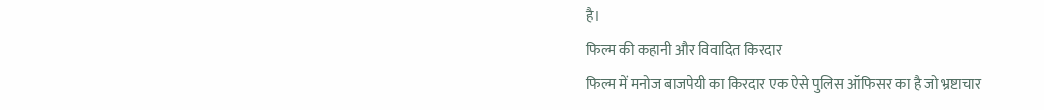है।
फिल्म की कहानी और विवादित किरदार
फिल्म में मनोज बाजपेयी का किरदार एक ऐसे पुलिस ऑफिसर का है जो भ्रष्टाचार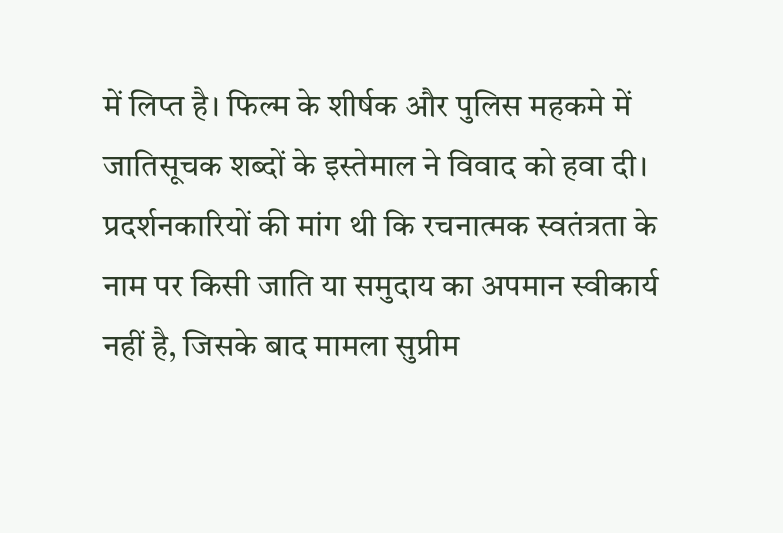में लिप्त है। फिल्म के शीर्षक और पुलिस महकमे में जातिसूचक शब्दों के इस्तेमाल ने विवाद को हवा दी। प्रदर्शनकारियों की मांग थी कि रचनात्मक स्वतंत्रता के नाम पर किसी जाति या समुदाय का अपमान स्वीकार्य नहीं है, जिसके बाद मामला सुप्रीम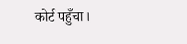कोर्ट पहुँचा।